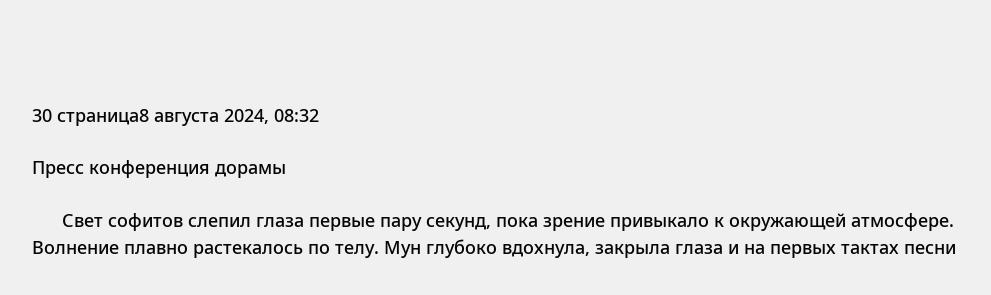30 страница8 августа 2024, 08:32

Пресс конференция дорамы

      Свет софитов слепил глаза первые пару секунд, пока зрение привыкало к окружающей атмосфере. Волнение плавно растекалось по телу. Мун глубоко вдохнула, закрыла глаза и на первых тактах песни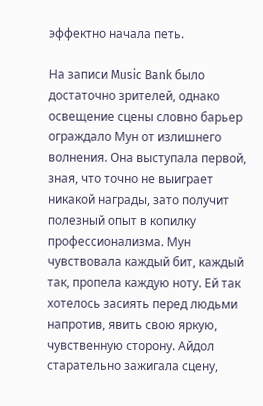эффектно начала петь.

На записи Music Bank было достаточно зрителей, однако освещение сцены словно барьер ограждало Мун от излишнего волнения. Она выступала первой, зная, что точно не выиграет никакой награды, зато получит полезный опыт в копилку профессионализма. Мун чувствовала каждый бит, каждый так, пропела каждую ноту. Ей так хотелось засиять перед людьми напротив, явить свою яркую, чувственную сторону. Айдол старательно зажигала сцену,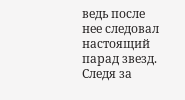ведь после нее следовал настоящий парад звезд. Следя за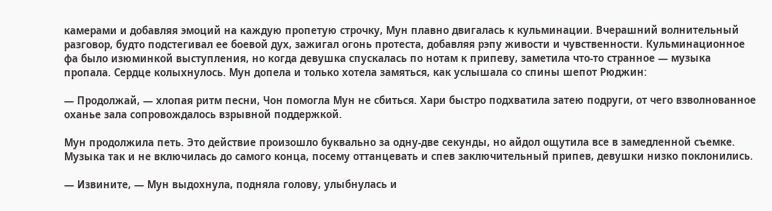камерами и добавляя эмоций на каждую пропетую строчку, Мун плавно двигалась к кульминации. Вчерашний волнительный разговор, будто подстегивал ее боевой дух, зажигал огонь протеста, добавляя рэпу живости и чувственности. Кульминационное фа было изюминкой выступления, но когда девушка спускалась по нотам к припеву, заметила что-то странное — музыка пропала. Сердце колыхнулось. Мун допела и только хотела замяться, как услышала со спины шепот Рюджин:

— Продолжай, — хлопая ритм песни, Чон помогла Мун не сбиться. Хари быстро подхватила затею подруги, от чего взволнованное оханье зала сопровождалось взрывной поддержкой.

Мун продолжила петь. Это действие произошло буквально за одну-две секунды, но айдол ощутила все в замедленной съемке. Музыка так и не включилась до самого конца, посему оттанцевать и спев заключительный припев, девушки низко поклонились.

— Извините, — Мун выдохнула, подняла голову, улыбнулась и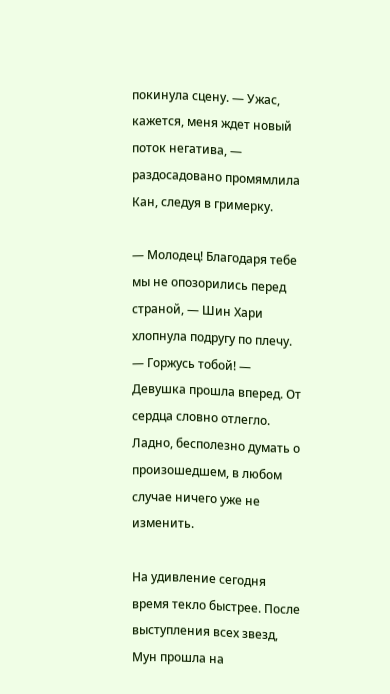покинула сцену. — Ужас, кажется, меня ждет новый поток негатива, — раздосадовано промямлила Кан, следуя в гримерку.

— Молодец! Благодаря тебе мы не опозорились перед страной, — Шин Хари хлопнула подругу по плечу. — Горжусь тобой! — Девушка прошла вперед. От сердца словно отлегло. Ладно, бесполезно думать о произошедшем, в любом случае ничего уже не изменить.

На удивление сегодня время текло быстрее. После выступления всех звезд, Мун прошла на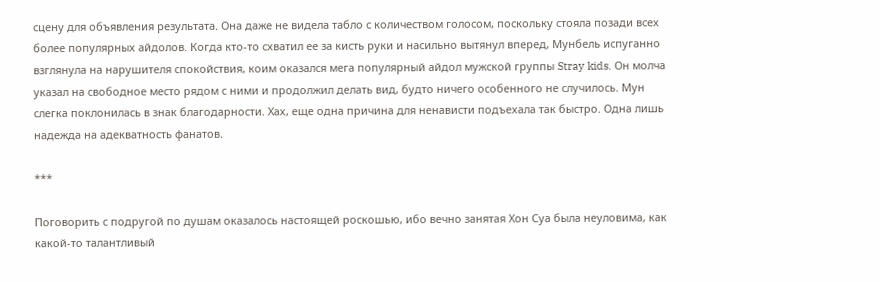сцену для объявления результата. Она даже не видела табло с количеством голосом, поскольку стояла позади всех более популярных айдолов. Когда кто-то схватил ее за кисть руки и насильно вытянул вперед, Мунбель испуганно взглянула на нарушителя спокойствия, коим оказался мега популярный айдол мужской группы Stray kids. Он молча указал на свободное место рядом с ними и продолжил делать вид, будто ничего особенного не случилось. Мун слегка поклонилась в знак благодарности. Хах, еще одна причина для ненависти подъехала так быстро. Одна лишь надежда на адекватность фанатов.

***

Поговорить с подругой по душам оказалось настоящей роскошью, ибо вечно занятая Хон Суа была неуловима, как какой-то талантливый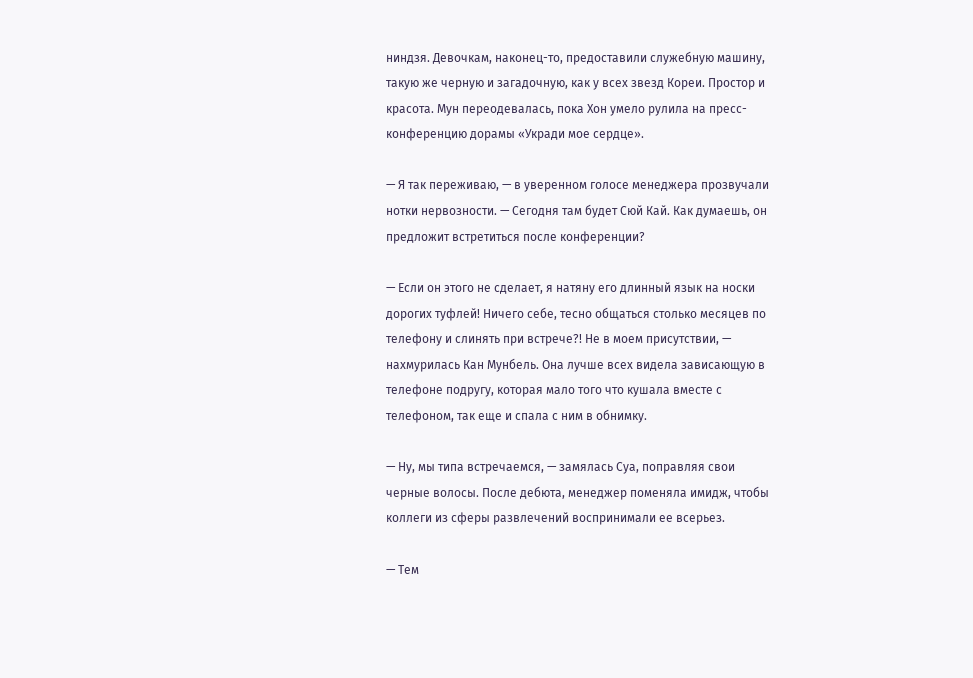ниндзя. Девочкам, наконец-то, предоставили служебную машину, такую же черную и загадочную, как у всех звезд Кореи. Простор и красота. Мун переодевалась, пока Хон умело рулила на пресс-конференцию дорамы «Укради мое сердце».

— Я так переживаю, — в уверенном голосе менеджера прозвучали нотки нервозности. — Сегодня там будет Сюй Кай. Как думаешь, он предложит встретиться после конференции?

— Если он этого не сделает, я натяну его длинный язык на носки дорогих туфлей! Ничего себе, тесно общаться столько месяцев по телефону и слинять при встрече?! Не в моем присутствии, — нахмурилась Кан Мунбель. Она лучше всех видела зависающую в телефоне подругу, которая мало того что кушала вместе с телефоном, так еще и спала с ним в обнимку.

— Ну, мы типа встречаемся, — замялась Суа, поправляя свои черные волосы. После дебюта, менеджер поменяла имидж, чтобы коллеги из сферы развлечений воспринимали ее всерьез.

— Тем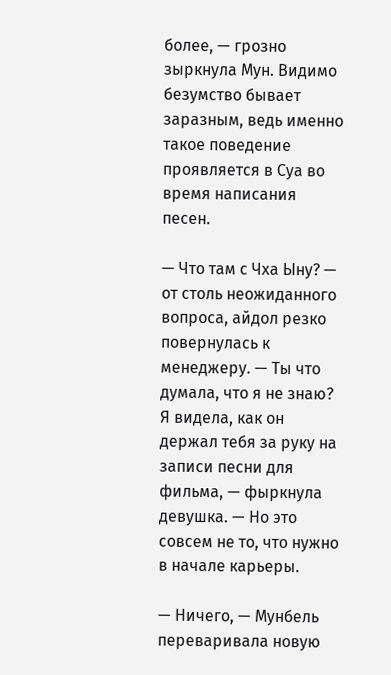более, — грозно зыркнула Мун. Видимо безумство бывает заразным, ведь именно такое поведение проявляется в Суа во время написания песен.

— Что там с Чха Ыну? — от столь неожиданного вопроса, айдол резко повернулась к менеджеру. — Ты что думала, что я не знаю? Я видела, как он держал тебя за руку на записи песни для фильма, — фыркнула девушка. — Но это совсем не то, что нужно в начале карьеры.

— Ничего, — Мунбель переваривала новую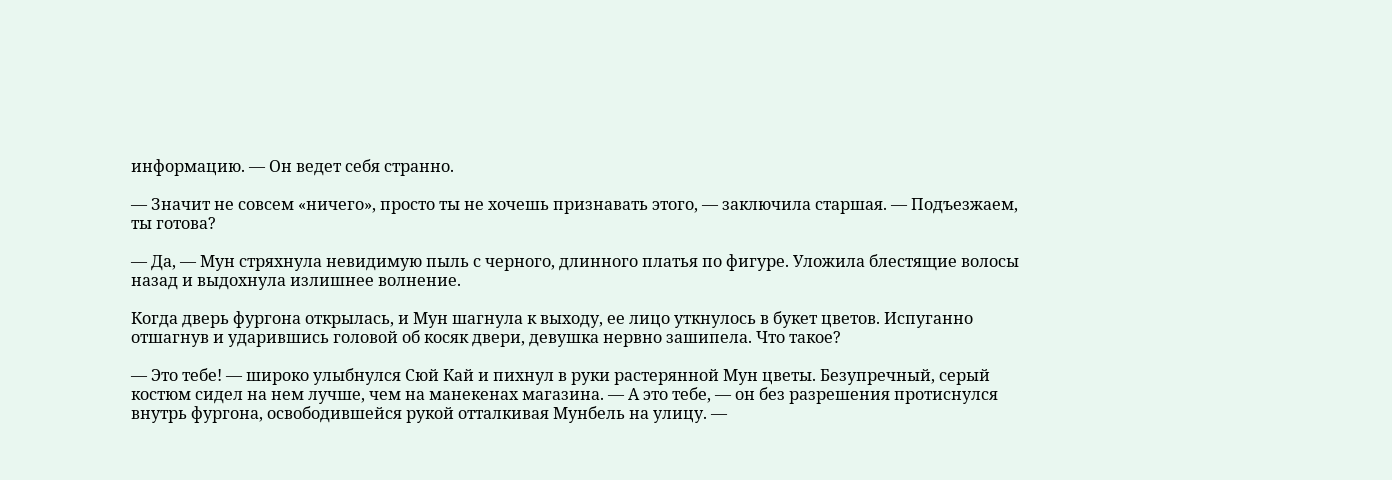информацию. — Он ведет себя странно.

— Значит не совсем «ничего», просто ты не хочешь признавать этого, — заключила старшая. — Подъезжаем, ты готова?

— Да, — Мун стряхнула невидимую пыль с черного, длинного платья по фигуре. Уложила блестящие волосы назад и выдохнула излишнее волнение.

Когда дверь фургона открылась, и Мун шагнула к выходу, ее лицо уткнулось в букет цветов. Испуганно отшагнув и ударившись головой об косяк двери, девушка нервно зашипела. Что такое?

— Это тебе! — широко улыбнулся Сюй Кай и пихнул в руки растерянной Мун цветы. Безупречный, серый костюм сидел на нем лучше, чем на манекенах магазина. — А это тебе, — он без разрешения протиснулся внутрь фургона, освободившейся рукой отталкивая Мунбель на улицу. —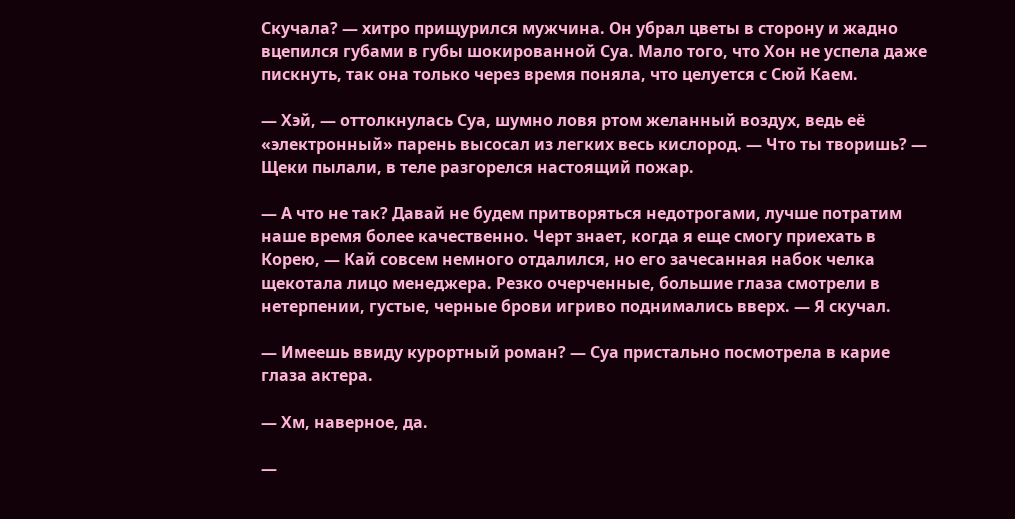Скучала? — хитро прищурился мужчина. Он убрал цветы в сторону и жадно вцепился губами в губы шокированной Суа. Мало того, что Хон не успела даже пискнуть, так она только через время поняла, что целуется с Сюй Каем.

— Хэй, — оттолкнулась Суа, шумно ловя ртом желанный воздух, ведь её «электронный» парень высосал из легких весь кислород. — Что ты творишь? — Щеки пылали, в теле разгорелся настоящий пожар.

— А что не так? Давай не будем притворяться недотрогами, лучше потратим наше время более качественно. Черт знает, когда я еще смогу приехать в Корею, — Кай совсем немного отдалился, но его зачесанная набок челка щекотала лицо менеджера. Резко очерченные, большие глаза смотрели в нетерпении, густые, черные брови игриво поднимались вверх. — Я скучал.

— Имеешь ввиду курортный роман? — Суа пристально посмотрела в карие глаза актера.

— Хм, наверное, да.

—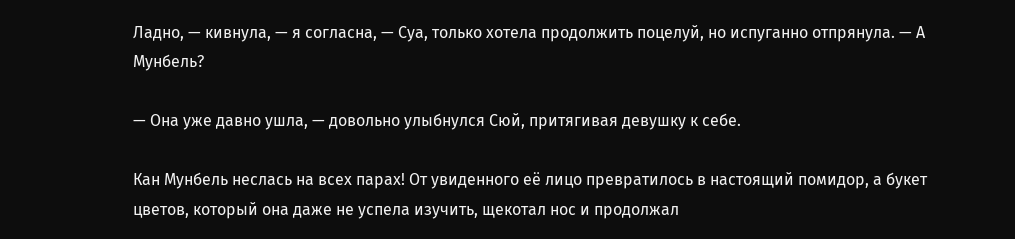Ладно, — кивнула, — я согласна, — Суа, только хотела продолжить поцелуй, но испуганно отпрянула. — А Мунбель?

— Она уже давно ушла, — довольно улыбнулся Сюй, притягивая девушку к себе.

Кан Мунбель неслась на всех парах! От увиденного её лицо превратилось в настоящий помидор, а букет цветов, который она даже не успела изучить, щекотал нос и продолжал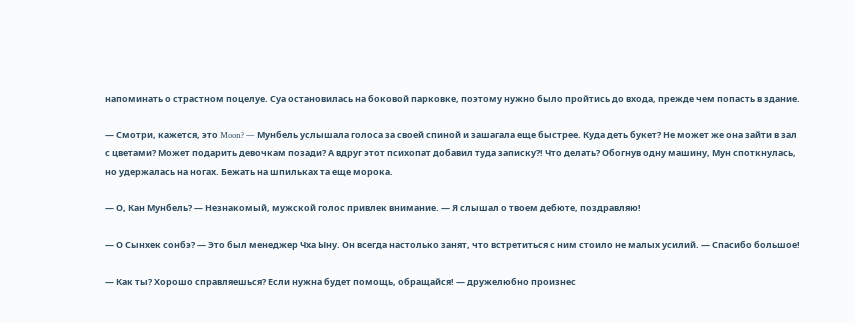напоминать о страстном поцелуе. Суа остановилась на боковой парковке, поэтому нужно было пройтись до входа, прежде чем попасть в здание.

— Смотри, кажется, это Moon? — Мунбель услышала голоса за своей спиной и зашагала еще быстрее. Куда деть букет? Не может же она зайти в зал с цветами? Может подарить девочкам позади? А вдруг этот психопат добавил туда записку?! Что делать? Обогнув одну машину, Мун споткнулась, но удержалась на ногах. Бежать на шпильках та еще морока.

— О, Кан Мунбель? — Незнакомый, мужской голос привлек внимание. — Я слышал о твоем дебюте, поздравляю!

— О Сынхек сонбэ? — Это был менеджер Чха Ыну. Он всегда настолько занят, что встретиться с ним стоило не малых усилий. — Спасибо большое!

— Как ты? Хорошо справляешься? Если нужна будет помощь, обращайся! — дружелюбно произнес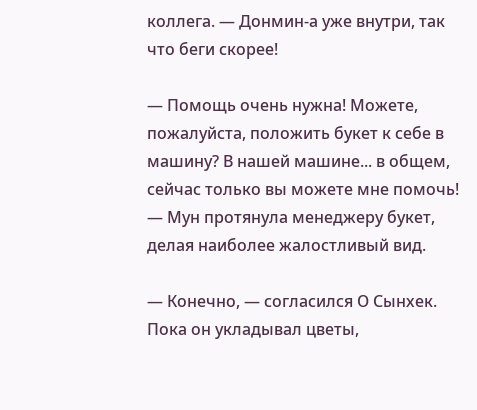коллега. — Донмин-а уже внутри, так что беги скорее!

— Помощь очень нужна! Можете, пожалуйста, положить букет к себе в машину? В нашей машине... в общем, сейчас только вы можете мне помочь! — Мун протянула менеджеру букет, делая наиболее жалостливый вид.

— Конечно, — согласился О Сынхек. Пока он укладывал цветы,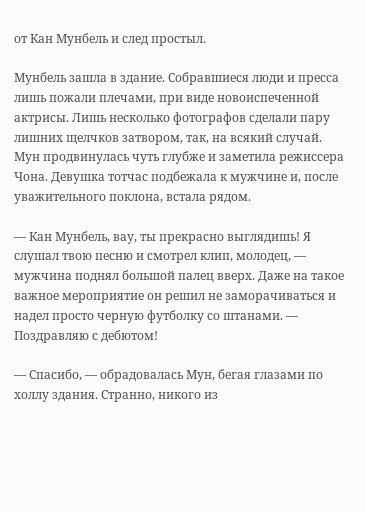от Кан Мунбель и след простыл.

Мунбель зашла в здание. Собравшиеся люди и пресса лишь пожали плечами, при виде новоиспеченной актрисы. Лишь несколько фотографов сделали пару лишних щелчков затвором, так, на всякий случай. Мун продвинулась чуть глубже и заметила режиссера Чона. Девушка тотчас подбежала к мужчине и, после уважительного поклона, встала рядом.

— Кан Мунбель, вау, ты прекрасно выглядишь! Я слушал твою песню и смотрел клип, молодец, — мужчина поднял большой палец вверх. Даже на такое важное мероприятие он решил не заморачиваться и надел просто черную футболку со штанами. — Поздравляю с дебютом!

— Спасибо, — обрадовалась Мун, бегая глазами по холлу здания. Странно, никого из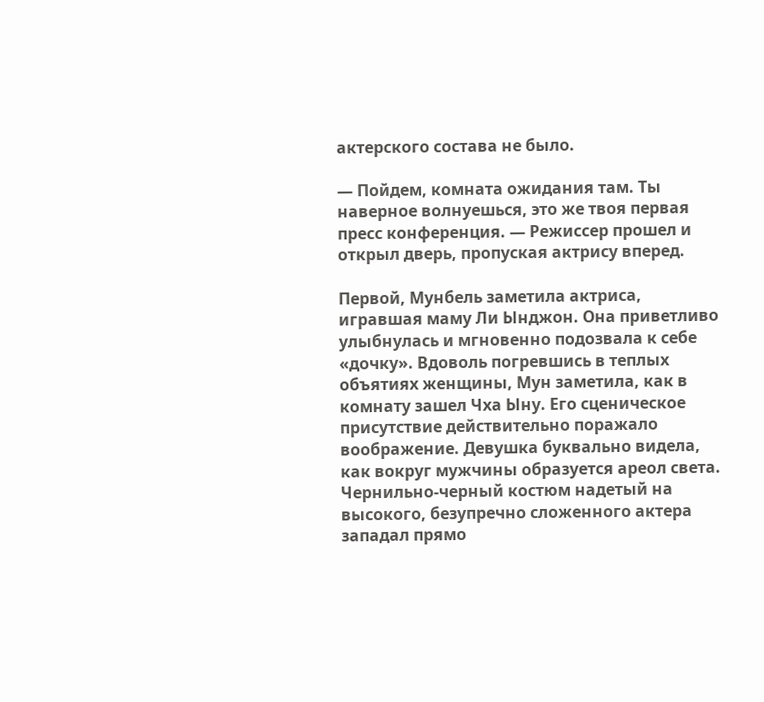актерского состава не было.

— Пойдем, комната ожидания там. Ты наверное волнуешься, это же твоя первая пресс конференция. — Режиссер прошел и открыл дверь, пропуская актрису вперед.

Первой, Мунбель заметила актриса, игравшая маму Ли Ынджон. Она приветливо улыбнулась и мгновенно подозвала к себе «дочку». Вдоволь погревшись в теплых объятиях женщины, Мун заметила, как в комнату зашел Чха Ыну. Его сценическое присутствие действительно поражало воображение. Девушка буквально видела, как вокруг мужчины образуется ареол света. Чернильно-черный костюм надетый на высокого, безупречно сложенного актера западал прямо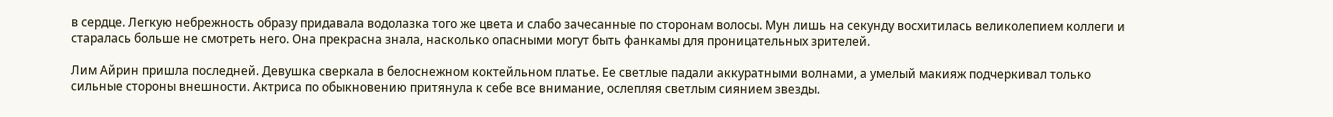в сердце. Легкую небрежность образу придавала водолазка того же цвета и слабо зачесанные по сторонам волосы. Мун лишь на секунду восхитилась великолепием коллеги и старалась больше не смотреть него. Она прекрасна знала, насколько опасными могут быть фанкамы для проницательных зрителей.

Лим Айрин пришла последней. Девушка сверкала в белоснежном коктейльном платье. Ее светлые падали аккуратными волнами, а умелый макияж подчеркивал только сильные стороны внешности. Актриса по обыкновению притянула к себе все внимание, ослепляя светлым сиянием звезды.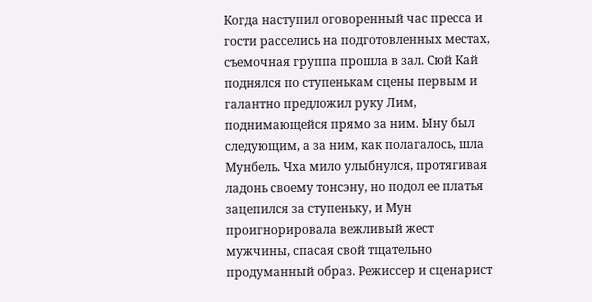Когда наступил оговоренный час пресса и гости расселись на подготовленных местах, съемочная группа прошла в зал. Сюй Кай поднялся по ступенькам сцены первым и галантно предложил руку Лим, поднимающейся прямо за ним. Ыну был следующим, а за ним, как полагалось, шла Мунбель. Чха мило улыбнулся, протягивая ладонь своему тонсэну, но подол ее платья зацепился за ступеньку, и Мун проигнорировала вежливый жест мужчины, спасая свой тщательно продуманный образ. Режиссер и сценарист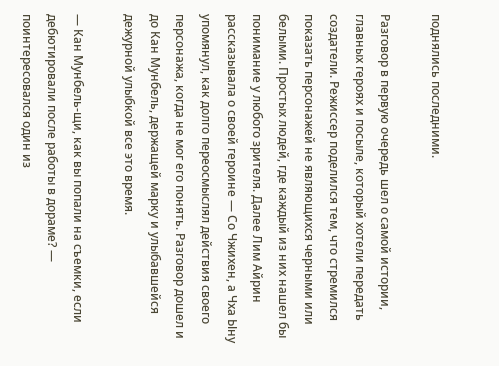поднялись последними.

Разговор в первую очередь шел о самой истории, главных героях и посыле, который хотели передать создатели. Режиссер поделился тем, что стремился показать персонажей не являющихся черными или белыми. Простых людей, где каждый из них нашел бы понимание у любого зрителя. Далее Лим Айрин рассказывала о своей героине — Со Чжихен, а Чха Ыну упомянул, как долго переосмыслял действия своего персонажа, когда не мог его понять. Разговор дошел и до Кан Мунбель, держащей марку и улыбавшейся дежурной улыбкой все это время.

— Кан Мунбель-щи, как вы попали на съемки, если дебютировали после работы в дораме? — поинтересовался один из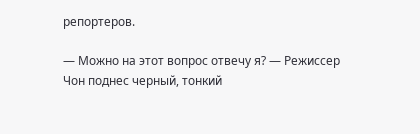репортеров.

— Можно на этот вопрос отвечу я? — Режиссер Чон поднес черный, тонкий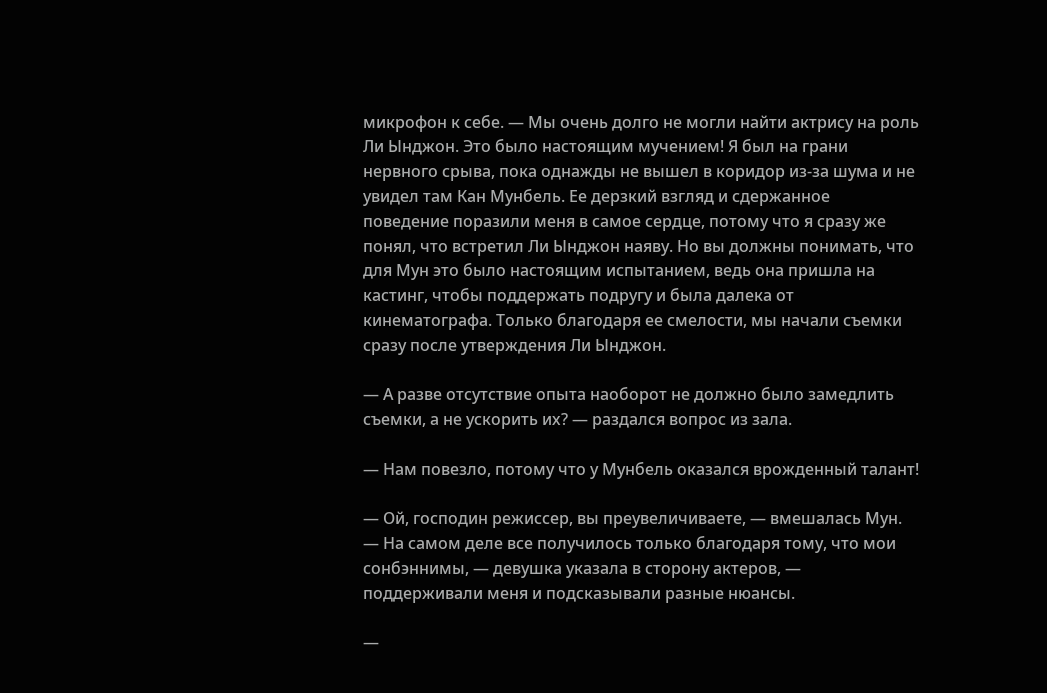микрофон к себе. — Мы очень долго не могли найти актрису на роль Ли Ынджон. Это было настоящим мучением! Я был на грани нервного срыва, пока однажды не вышел в коридор из-за шума и не увидел там Кан Мунбель. Ее дерзкий взгляд и сдержанное поведение поразили меня в самое сердце, потому что я сразу же понял, что встретил Ли Ынджон наяву. Но вы должны понимать, что для Мун это было настоящим испытанием, ведь она пришла на кастинг, чтобы поддержать подругу и была далека от кинематографа. Только благодаря ее смелости, мы начали съемки сразу после утверждения Ли Ынджон.

— А разве отсутствие опыта наоборот не должно было замедлить съемки, а не ускорить их? — раздался вопрос из зала.

— Нам повезло, потому что у Мунбель оказался врожденный талант!

— Ой, господин режиссер, вы преувеличиваете, — вмешалась Мун. — На самом деле все получилось только благодаря тому, что мои сонбэннимы, — девушка указала в сторону актеров, — поддерживали меня и подсказывали разные нюансы.

—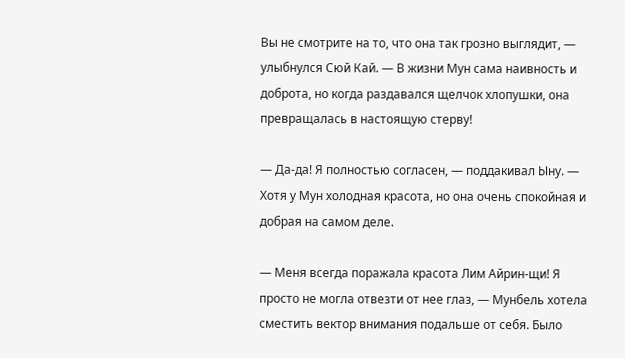Вы не смотрите на то, что она так грозно выглядит, — улыбнулся Сюй Кай. — В жизни Мун сама наивность и доброта, но когда раздавался щелчок хлопушки, она превращалась в настоящую стерву!

— Да-да! Я полностью согласен, — поддакивал Ыну. — Хотя у Мун холодная красота, но она очень спокойная и добрая на самом деле.

— Меня всегда поражала красота Лим Айрин-щи! Я просто не могла отвезти от нее глаз, — Мунбель хотела сместить вектор внимания подальше от себя. Было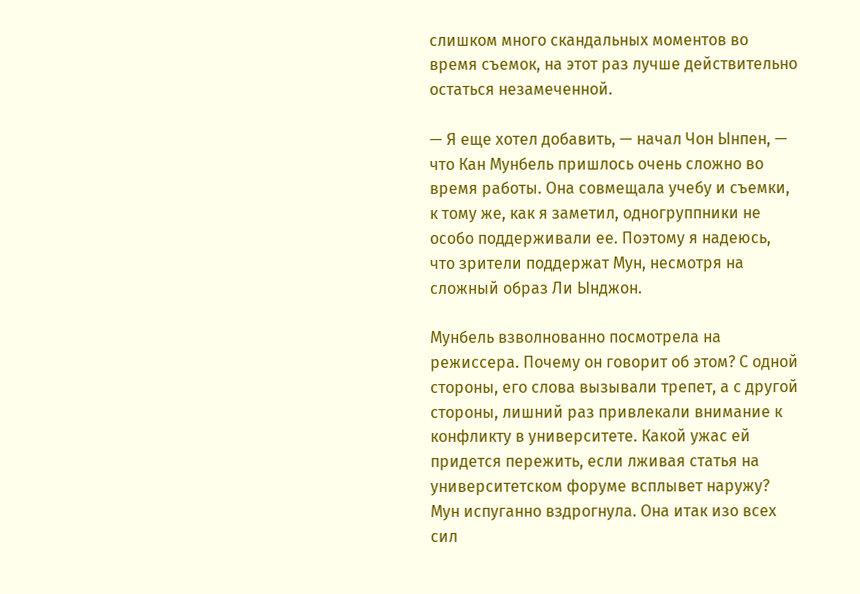слишком много скандальных моментов во время съемок, на этот раз лучше действительно остаться незамеченной.

— Я еще хотел добавить, — начал Чон Ынпен, — что Кан Мунбель пришлось очень сложно во время работы. Она совмещала учебу и съемки, к тому же, как я заметил, одногруппники не особо поддерживали ее. Поэтому я надеюсь, что зрители поддержат Мун, несмотря на сложный образ Ли Ынджон.

Мунбель взволнованно посмотрела на режиссера. Почему он говорит об этом? С одной стороны, его слова вызывали трепет, а с другой стороны, лишний раз привлекали внимание к конфликту в университете. Какой ужас ей придется пережить, если лживая статья на университетском форуме всплывет наружу? Мун испуганно вздрогнула. Она итак изо всех сил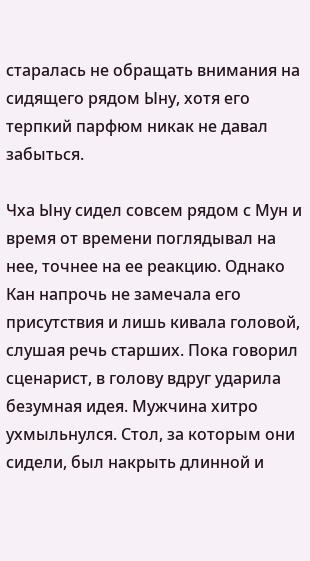старалась не обращать внимания на сидящего рядом Ыну, хотя его терпкий парфюм никак не давал забыться.

Чха Ыну сидел совсем рядом с Мун и время от времени поглядывал на нее, точнее на ее реакцию. Однако Кан напрочь не замечала его присутствия и лишь кивала головой, слушая речь старших. Пока говорил сценарист, в голову вдруг ударила безумная идея. Мужчина хитро ухмыльнулся. Стол, за которым они сидели, был накрыть длинной и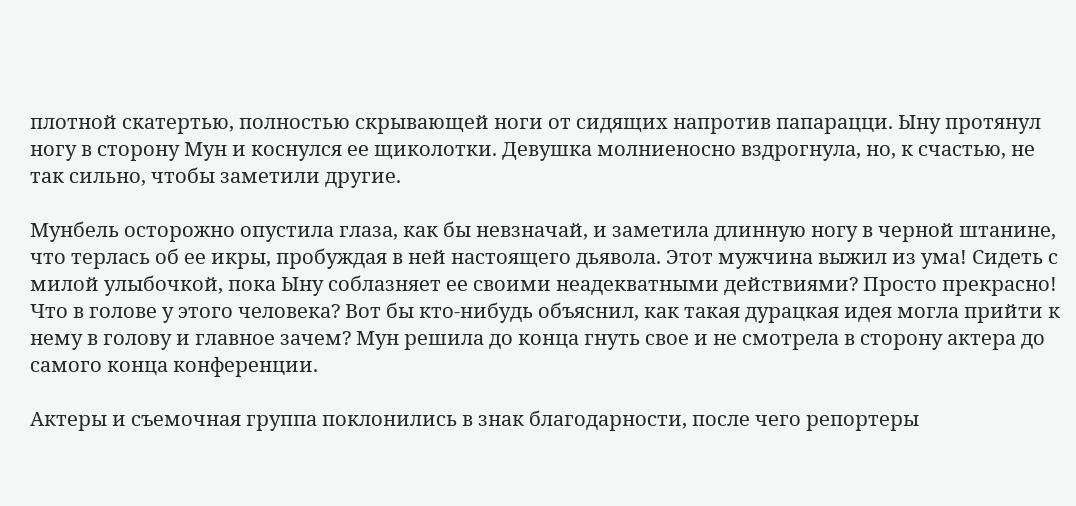плотной скатертью, полностью скрывающей ноги от сидящих напротив папарацци. Ыну протянул ногу в сторону Мун и коснулся ее щиколотки. Девушка молниеносно вздрогнула, но, к счастью, не так сильно, чтобы заметили другие.

Мунбель осторожно опустила глаза, как бы невзначай, и заметила длинную ногу в черной штанине, что терлась об ее икры, пробуждая в ней настоящего дьявола. Этот мужчина выжил из ума! Сидеть с милой улыбочкой, пока Ыну соблазняет ее своими неадекватными действиями? Просто прекрасно! Что в голове у этого человека? Вот бы кто-нибудь объяснил, как такая дурацкая идея могла прийти к нему в голову и главное зачем? Мун решила до конца гнуть свое и не смотрела в сторону актера до самого конца конференции.

Актеры и съемочная группа поклонились в знак благодарности, после чего репортеры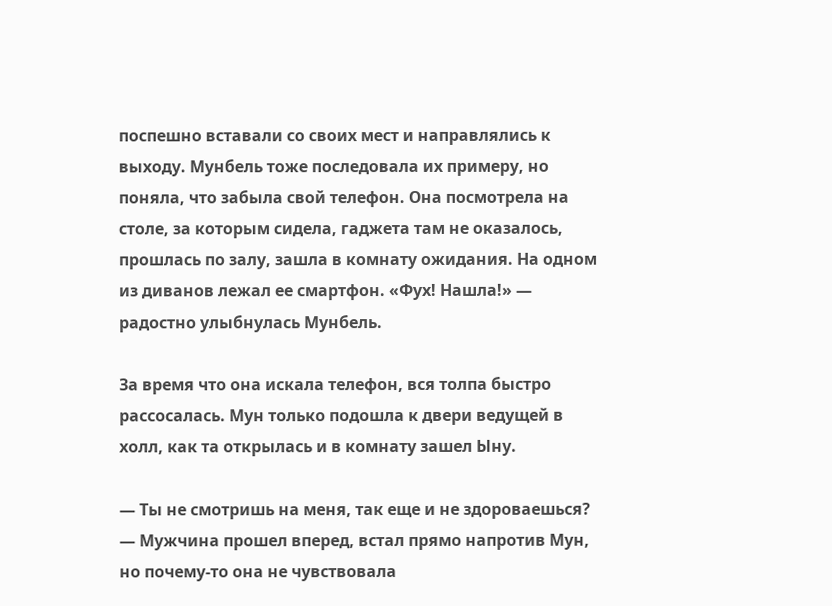поспешно вставали со своих мест и направлялись к выходу. Мунбель тоже последовала их примеру, но поняла, что забыла свой телефон. Она посмотрела на столе, за которым сидела, гаджета там не оказалось, прошлась по залу, зашла в комнату ожидания. На одном из диванов лежал ее смартфон. «Фух! Нашла!» — радостно улыбнулась Мунбель.

За время что она искала телефон, вся толпа быстро рассосалась. Мун только подошла к двери ведущей в холл, как та открылась и в комнату зашел Ыну.

— Ты не смотришь на меня, так еще и не здороваешься? — Мужчина прошел вперед, встал прямо напротив Мун, но почему-то она не чувствовала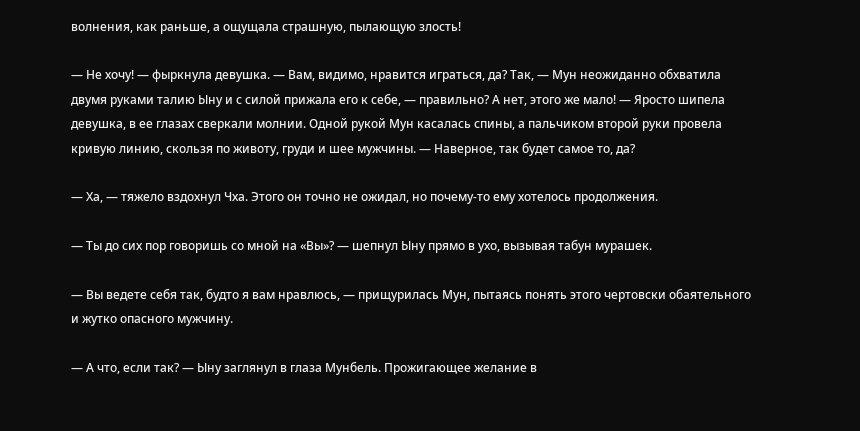волнения, как раньше, а ощущала страшную, пылающую злость!

— Не хочу! — фыркнула девушка. — Вам, видимо, нравится играться, да? Так, — Мун неожиданно обхватила двумя руками талию Ыну и с силой прижала его к себе, — правильно? А нет, этого же мало! — Яросто шипела девушка, в ее глазах сверкали молнии. Одной рукой Мун касалась спины, а пальчиком второй руки провела кривую линию, скользя по животу, груди и шее мужчины. — Наверное, так будет самое то, да?

— Ха, — тяжело вздохнул Чха. Этого он точно не ожидал, но почему-то ему хотелось продолжения.

— Ты до сих пор говоришь со мной на «Вы»? — шепнул Ыну прямо в ухо, вызывая табун мурашек.

— Вы ведете себя так, будто я вам нравлюсь, — прищурилась Мун, пытаясь понять этого чертовски обаятельного и жутко опасного мужчину.

— А что, если так? — Ыну заглянул в глаза Мунбель. Прожигающее желание в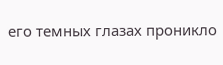его темных глазах проникло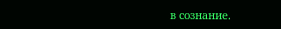в сознание.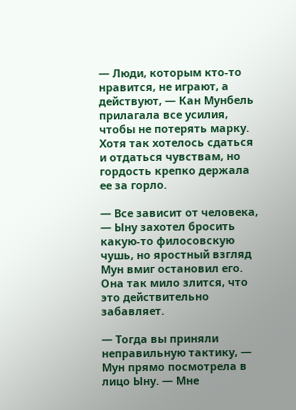— Люди, которым кто-то нравится, не играют, а действуют, — Кан Мунбель прилагала все усилия, чтобы не потерять марку. Хотя так хотелось сдаться и отдаться чувствам, но гордость крепко держала ее за горло.

— Все зависит от человека, — Ыну захотел бросить какую-то филосовскую чушь, но яростный взгляд Мун вмиг остановил его. Она так мило злится, что это действительно забавляет.

— Тогда вы приняли неправильную тактику, — Мун прямо посмотрела в лицо Ыну. — Мне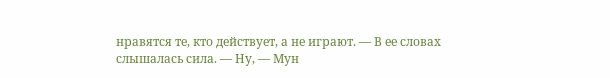нравятся те, кто действует, а не играют. — В ее словах слышалась сила. — Ну, — Мун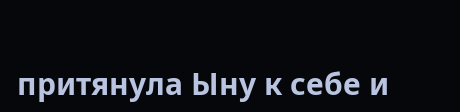притянула Ыну к себе и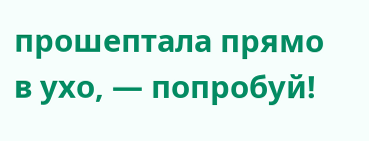прошептала прямо в ухо, — попробуй!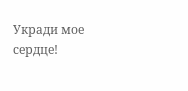Укради мое сердце!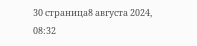30 страница8 августа 2024, 08:32